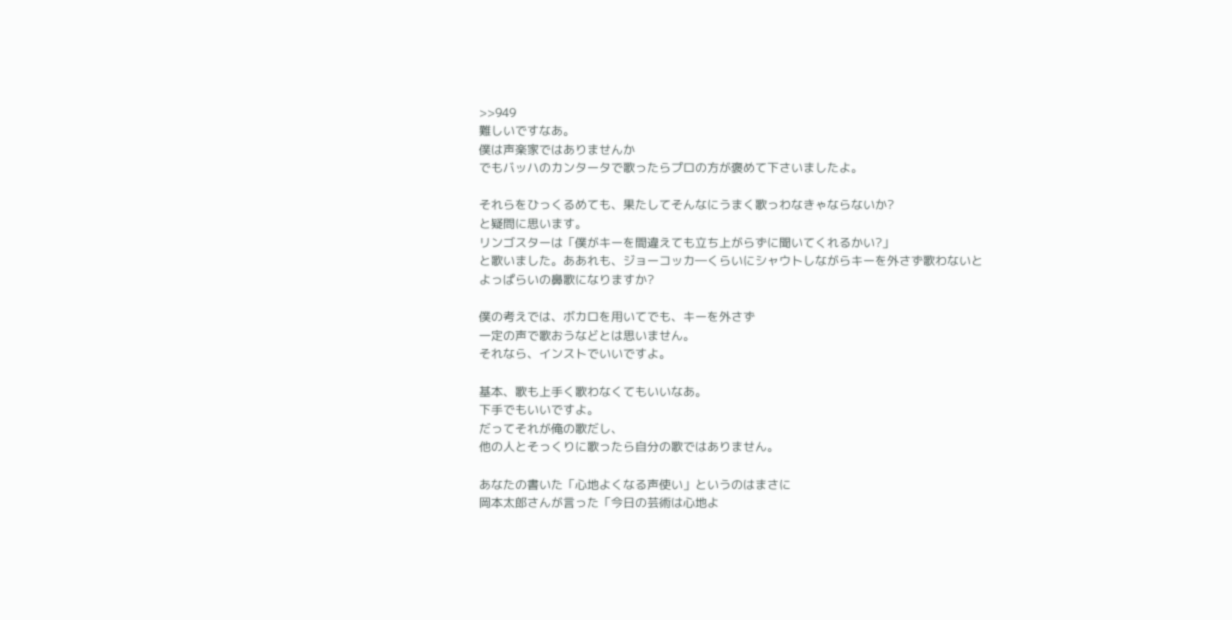>>949
難しいですなあ。
僕は声楽家ではありませんか
でもバッハのカンタータで歌ったらプロの方が褒めて下さいましたよ。

それらをひっくるめても、果たしてそんなにうまく歌っわなきゃならないか?
と疑問に思います。
リンゴスターは「僕がキーを間違えても立ち上がらずに聞いてくれるかい?」
と歌いました。ああれも、ジョーコッカ―くらいにシャウトしながらキーを外さず歌わないと
よっぱらいの鼻歌になりますか?

僕の考えでは、ボカロを用いてでも、キーを外さず
一定の声で歌おうなどとは思いません。
それなら、インストでいいですよ。

基本、歌も上手く歌わなくてもいいなあ。
下手でもいいですよ。
だってそれが俺の歌だし、
他の人とそっくりに歌ったら自分の歌ではありません。

あなたの書いた「心地よくなる声使い」というのはまさに
岡本太郎さんが言った「今日の芸術は心地よ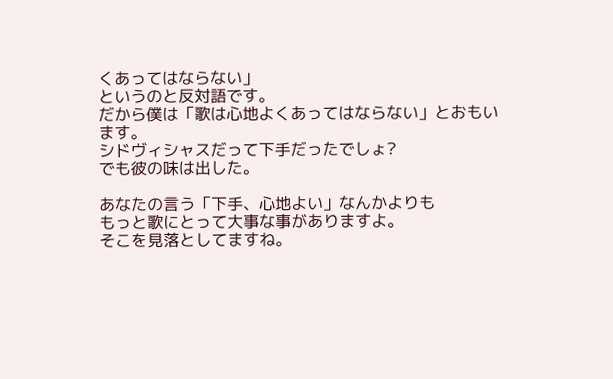くあってはならない」
というのと反対語です。
だから僕は「歌は心地よくあってはならない」とおもいます。
シドヴィシャスだって下手だったでしょ?
でも彼の味は出した。

あなたの言う「下手、心地よい」なんかよりも
もっと歌にとって大事な事がありますよ。
そこを見落としてますね。